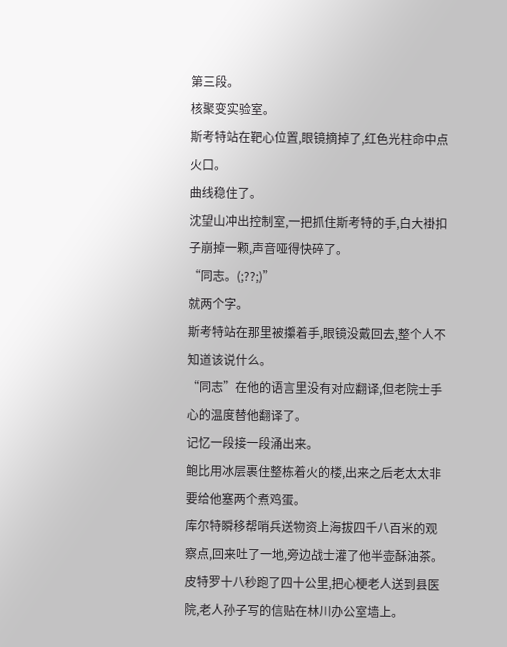第三段。
核聚变实验室。
斯考特站在靶心位置,眼镜摘掉了,红色光柱命中点火口。
曲线稳住了。
沈望山冲出控制室,一把抓住斯考特的手,白大褂扣子崩掉一颗,声音哑得快碎了。
“同志。(;??;)”
就两个字。
斯考特站在那里被攥着手,眼镜没戴回去,整个人不知道该说什么。
“同志”在他的语言里没有对应翻译,但老院士手心的温度替他翻译了。
记忆一段接一段涌出来。
鲍比用冰层裹住整栋着火的楼,出来之后老太太非要给他塞两个煮鸡蛋。
库尔特瞬移帮哨兵送物资上海拔四千八百米的观察点,回来吐了一地,旁边战士灌了他半壶酥油茶。
皮特罗十八秒跑了四十公里,把心梗老人送到县医院,老人孙子写的信贴在林川办公室墙上。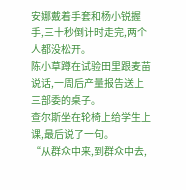安娜戴着手套和杨小锐握手,三十秒倒计时走完,两个人都没松开。
陈小草蹲在试验田里跟麦苗说话,一周后产量报告送上三部委的桌子。
查尔斯坐在轮椅上给学生上课,最后说了一句。
“从群众中来,到群众中去,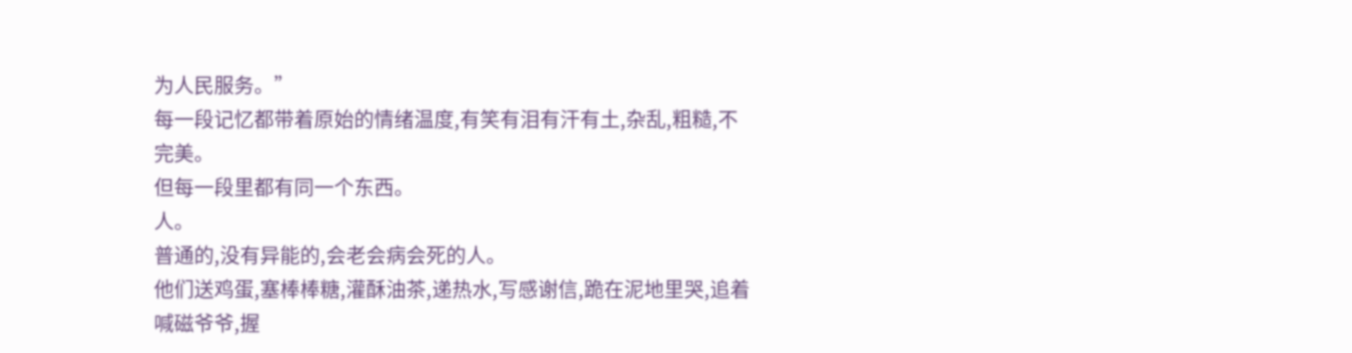为人民服务。”
每一段记忆都带着原始的情绪温度,有笑有泪有汗有土,杂乱,粗糙,不完美。
但每一段里都有同一个东西。
人。
普通的,没有异能的,会老会病会死的人。
他们送鸡蛋,塞棒棒糖,灌酥油茶,递热水,写感谢信,跪在泥地里哭,追着喊磁爷爷,握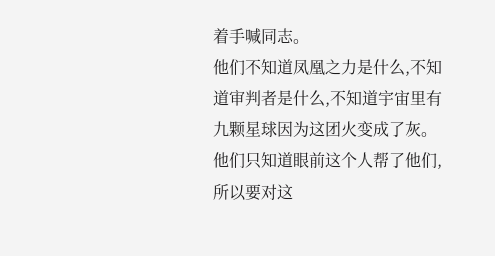着手喊同志。
他们不知道凤凰之力是什么,不知道审判者是什么,不知道宇宙里有九颗星球因为这团火变成了灰。
他们只知道眼前这个人帮了他们,所以要对这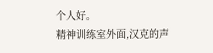个人好。
精神训练室外面,汉克的声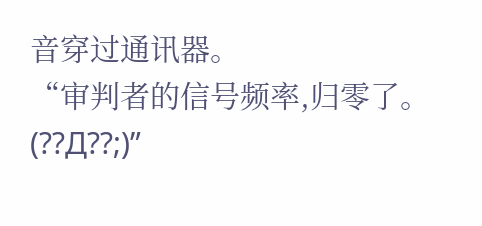音穿过通讯器。
“审判者的信号频率,归零了。(??Д??;)”